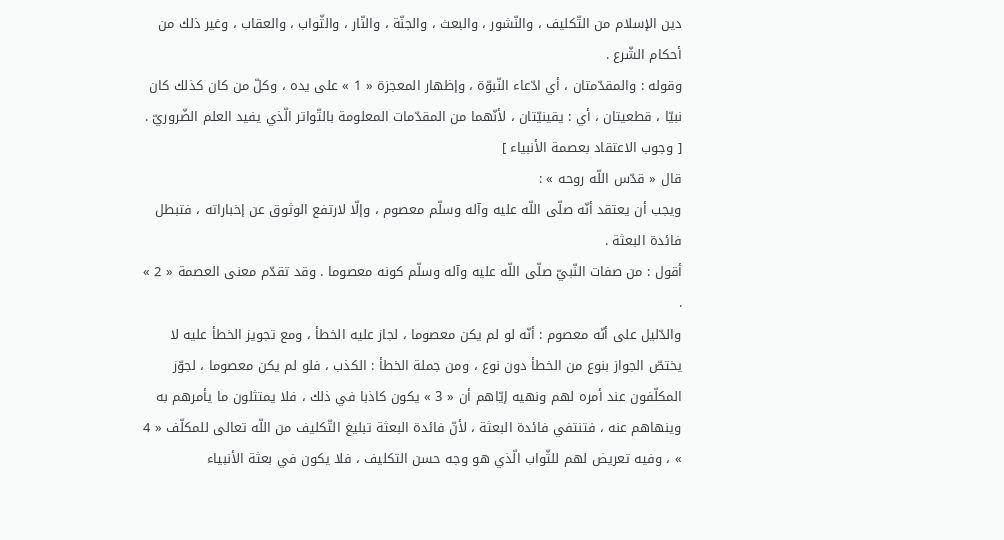دين الإسلام من التّكليف ، والنّشور ، والبعث ، والجنّة ، والنّار ، والثّواب ، والعقاب ، وغير ذلك من أحكام الشّرع .
وقوله : والمقدّمتان ، أي ادّعاء النّبوّة ، وإظهار المعجزة « 1 » على يده ، وكلّ من كان كذلك كان نبيّا ، قطعيتان ، أي : يقينيّتان ، لأنّهما من المقدّمات المعلومة بالتّواتر الّذي يفيد العلم الضّروريّ .
[ وجوب الاعتقاد بعصمة الأنبياء ]
قال « قدّس اللّه روحه » :
ويجب أن يعتقد أنّه صلّى اللّه عليه وآله وسلّم معصوم ، وإلّا لارتفع الوثوق عن إخباراته ، فتبطل فائدة البعثة .
أقول : من صفات النّبيّ صلّى اللّه عليه وآله وسلّم كونه معصوما . وقد تقدّم معنى العصمة « 2 » .
والدّليل على أنّه معصوم : أنّه لو لم يكن معصوما ، لجاز عليه الخطأ ، ومع تجويز الخطأ عليه لا يختصّ الجواز بنوع من الخطأ دون نوع ، ومن جملة الخطأ : الكذب ، فلو لم يكن معصوما ، لجوّز المكلّفون عند أمره لهم ونهيه إيّاهم أن « 3 » يكون كاذبا في ذلك ، فلا يمتثلون ما يأمرهم به وينهاهم عنه ، فتنتفي فائدة البعثة ، لأنّ فائدة البعثة تبليغ التّكليف من اللّه تعالى للمكلّف « 4 » ، وفيه تعريض لهم للثّواب الّذي هو وجه حسن التكليف ، فلا يكون في بعثة الأنبياء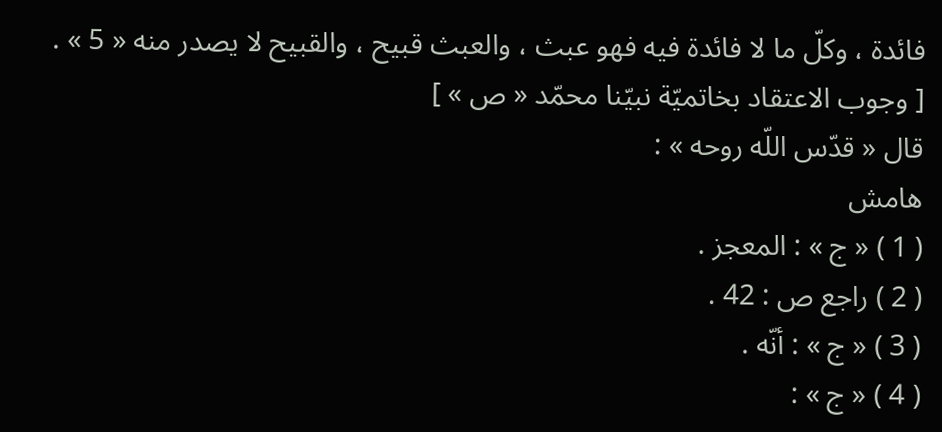فائدة ، وكلّ ما لا فائدة فيه فهو عبث ، والعبث قبيح ، والقبيح لا يصدر منه « 5 » .
[ وجوب الاعتقاد بخاتميّة نبيّنا محمّد « ص » ]
قال « قدّس اللّه روحه » :
هامش
( 1 ) « ج » : المعجز .
( 2 ) راجع ص : 42 .
( 3 ) « ج » : أنّه .
( 4 ) « ج » :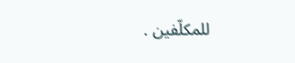للمكلّفين .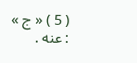( 5 ) « ج » : عنه .